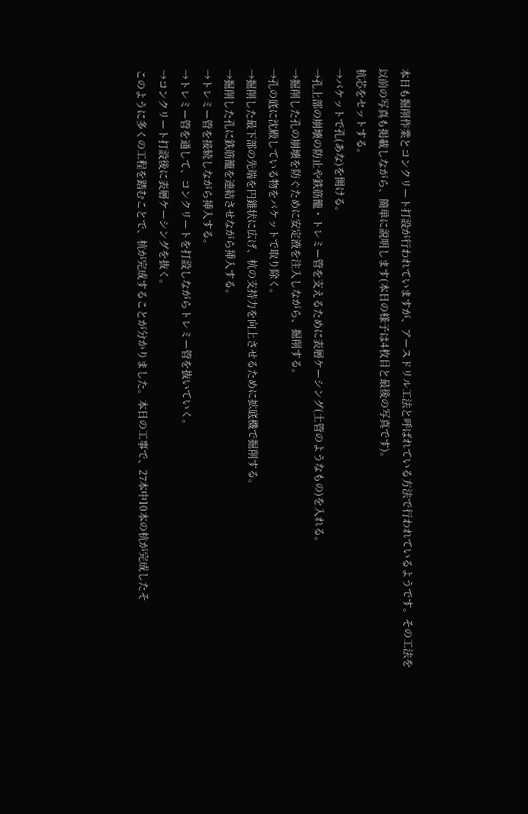本日も掘削作業とコンクリート打設が行われていますが、アースドリル工法と呼ばれている方法で行われているようです。その工法を以前の写真も掲載しながら、簡単に説明します(本日の様子は4枚目と最後の写真です)。
杭芯をセットする。
→バケットで孔(あな)を開ける。
→孔上部の崩壊の防止や鉄筋籠・トレミー管を支えるために表層ケーシング(土管のようなもの)を入れる。
→掘削した孔の崩壊を防ぐために安定液を注入しながら、掘削する。
→孔の底に沈殿している物をバケットで取り除く。
→掘削した最下部の先端を円錐状に広げ、杭の支持力を向上させるために拡底機で掘削する。
→掘削した孔に鉄筋籠を連結させながら挿入する。
→トレミー管を接続しながら挿入する。
→トレミー管を通して、コンクリートを打設しながらトレミー管を抜いていく。
→コンクリート打設後に表層ケーシングを抜く。
このように多くの工程を踏むことで、杭が完成することが分かりました。本日の工事で、27本中10本の杭が完成したそ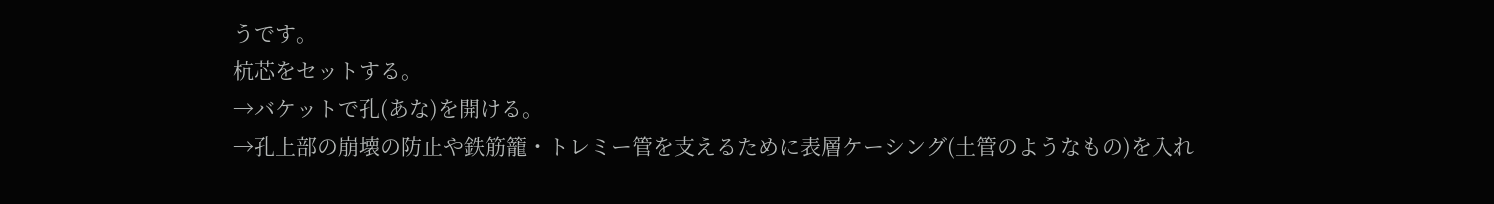うです。
杭芯をセットする。
→バケットで孔(あな)を開ける。
→孔上部の崩壊の防止や鉄筋籠・トレミー管を支えるために表層ケーシング(土管のようなもの)を入れ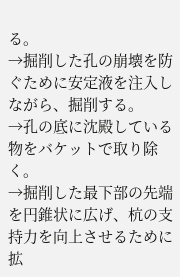る。
→掘削した孔の崩壊を防ぐために安定液を注入しながら、掘削する。
→孔の底に沈殿している物をバケットで取り除く。
→掘削した最下部の先端を円錐状に広げ、杭の支持力を向上させるために拡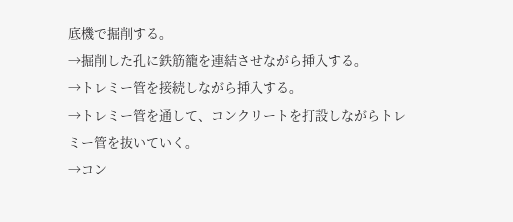底機で掘削する。
→掘削した孔に鉄筋籠を連結させながら挿入する。
→トレミー管を接続しながら挿入する。
→トレミー管を通して、コンクリートを打設しながらトレミー管を抜いていく。
→コン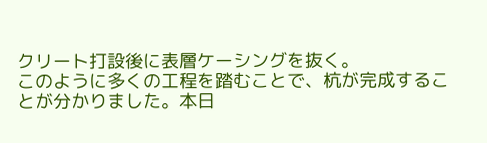クリート打設後に表層ケーシングを抜く。
このように多くの工程を踏むことで、杭が完成することが分かりました。本日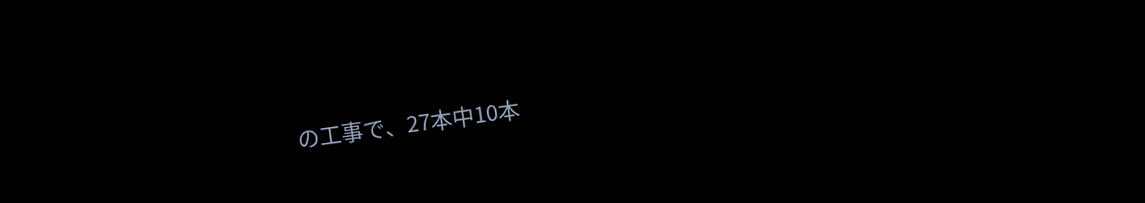の工事で、27本中10本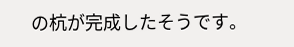の杭が完成したそうです。